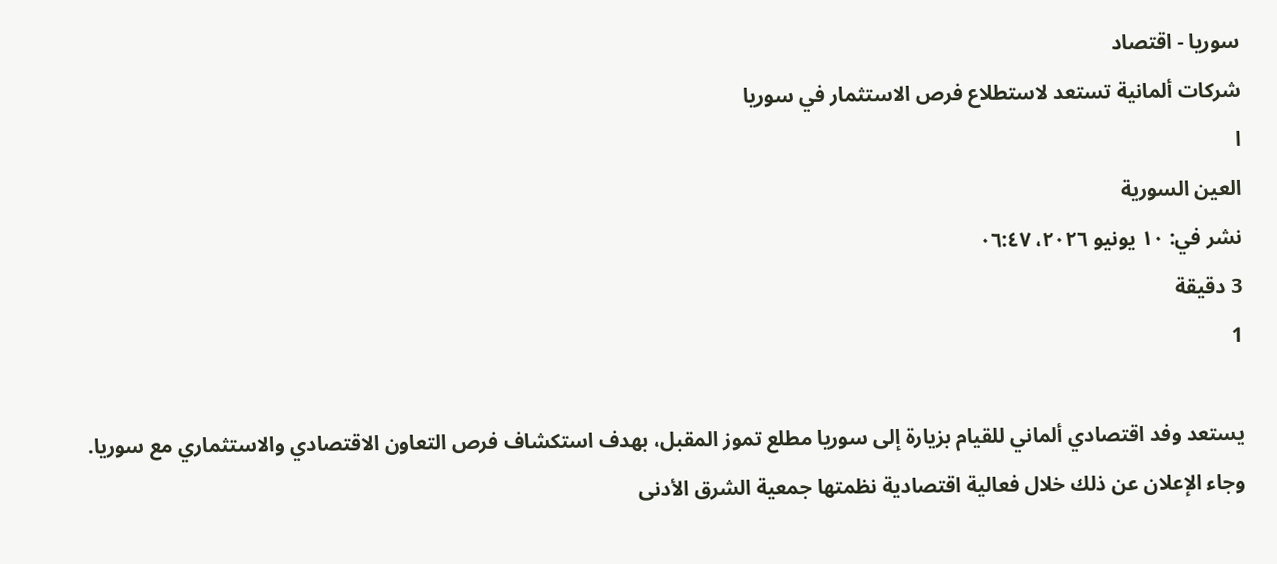سوريا - اقتصاد
شركات ألمانية تستعد لاستطلاع فرص الاستثمار في سوريا
ا
العين السورية
نشر في: ١٠ يونيو ٢٠٢٦، ٠٦:٤٧
3 دقيقة
1

يستعد وفد اقتصادي ألماني للقيام بزيارة إلى سوريا مطلع تموز المقبل، بهدف استكشاف فرص التعاون الاقتصادي والاستثماري مع سوريا.
وجاء الإعلان عن ذلك خلال فعالية اقتصادية نظمتها جمعية الشرق الأدنى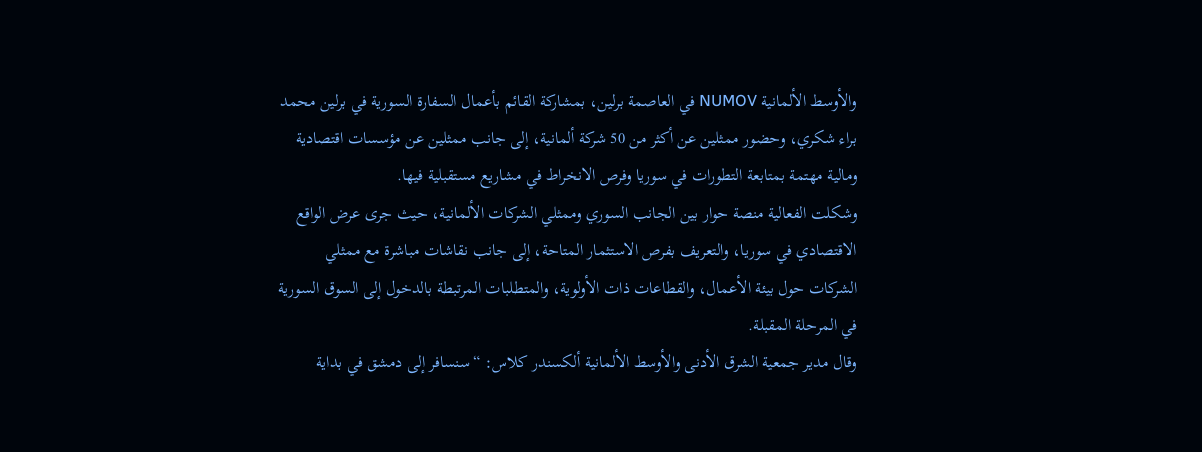والأوسط الألمانية NUMOV في العاصمة برلين، بمشاركة القائم بأعمال السفارة السورية في برلين محمد براء شكري، وحضور ممثلين عن أكثر من 50 شركة ألمانية، إلى جانب ممثلين عن مؤسسات اقتصادية ومالية مهتمة بمتابعة التطورات في سوريا وفرص الانخراط في مشاريع مستقبلية فيها.
وشكلت الفعالية منصة حوار بين الجانب السوري وممثلي الشركات الألمانية، حيث جرى عرض الواقع الاقتصادي في سوريا، والتعريف بفرص الاستثمار المتاحة، إلى جانب نقاشات مباشرة مع ممثلي الشركات حول بيئة الأعمال، والقطاعات ذات الأولوية، والمتطلبات المرتبطة بالدخول إلى السوق السورية في المرحلة المقبلة.
وقال مدير جمعية الشرق الأدنى والأوسط الألمانية ألكسندر كلاس: “سنسافر إلى دمشق في بداية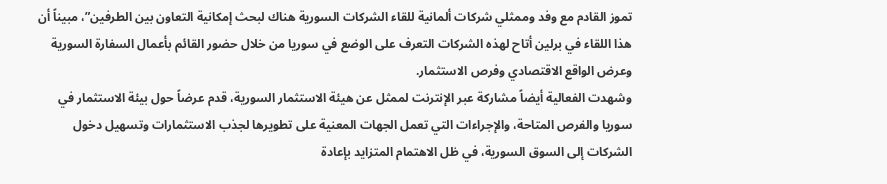تموز القادم مع وفد وممثلي شركات ألمانية للقاء الشركات السورية هناك لبحث إمكانية التعاون بين الطرفين”، مبيناً أن هذا اللقاء في برلين أتاح لهذه الشركات التعرف على الوضع في سوريا من خلال حضور القائم بأعمال السفارة السورية وعرض الواقع الاقتصادي وفرص الاستثمار.
وشهدت الفعالية أيضاً مشاركة عبر الإنترنت لممثل عن هيئة الاستثمار السورية، قدم عرضاً حول بيئة الاستثمار في سوريا والفرص المتاحة، والإجراءات التي تعمل الجهات المعنية على تطويرها لجذب الاستثمارات وتسهيل دخول الشركات إلى السوق السورية، في ظل الاهتمام المتزايد بإعادة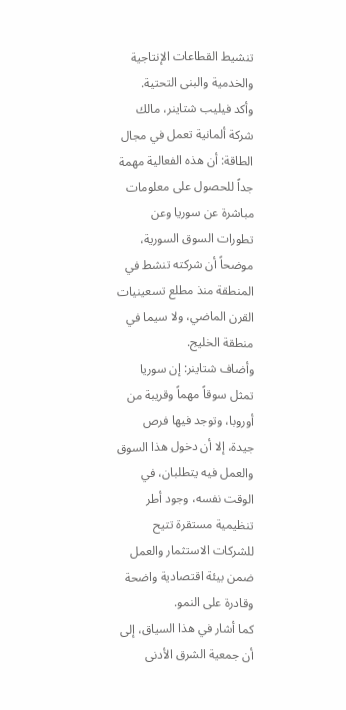تنشيط القطاعات الإنتاجية والخدمية والبنى التحتية.
وأكد فيليب شتاينر، مالك شركة ألمانية تعمل في مجال الطاقة: أن هذه الفعالية مهمة جداً للحصول على معلومات مباشرة عن سوريا وعن تطورات السوق السورية، موضحاً أن شركته تنشط في المنطقة منذ مطلع تسعينيات القرن الماضي، ولا سيما في منطقة الخليج.
وأضاف شتاينر: إن سوريا تمثل سوقاً مهماً وقريبة من أوروبا، وتوجد فيها فرص جيدة، إلا أن دخول هذا السوق والعمل فيه يتطلبان، في الوقت نفسه، وجود أطر تنظيمية مستقرة تتيح للشركات الاستثمار والعمل ضمن بيئة اقتصادية واضحة وقادرة على النمو.
كما أشار في هذا السياق، إلى أن جمعية الشرق الأدنى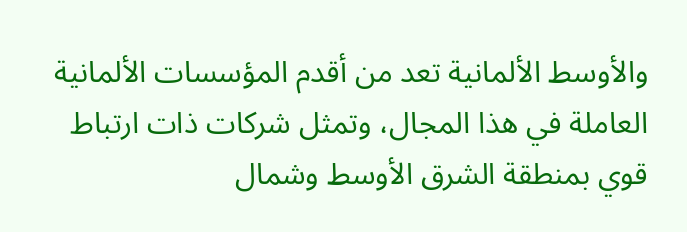والأوسط الألمانية تعد من أقدم المؤسسات الألمانية العاملة في هذا المجال، وتمثل شركات ذات ارتباط قوي بمنطقة الشرق الأوسط وشمال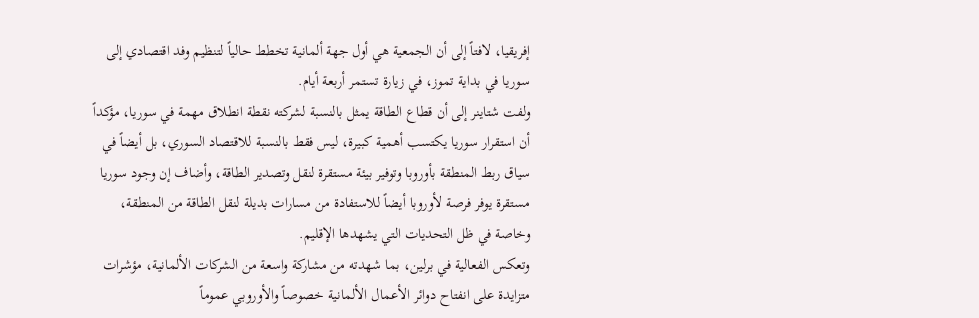إفريقيا، لافتاً إلى أن الجمعية هي أول جهة ألمانية تخطط حالياً لتنظيم وفد اقتصادي إلى سوريا في بداية تموز، في زيارة تستمر أربعة أيام.
ولفت شتاينر إلى أن قطاع الطاقة يمثل بالنسبة لشركته نقطة انطلاق مهمة في سوريا، مؤكداً أن استقرار سوريا يكتسب أهمية كبيرة، ليس فقط بالنسبة للاقتصاد السوري، بل أيضاً في سياق ربط المنطقة بأوروبا وتوفير بيئة مستقرة لنقل وتصدير الطاقة، وأضاف إن وجود سوريا مستقرة يوفر فرصة لأوروبا أيضاً للاستفادة من مسارات بديلة لنقل الطاقة من المنطقة، وخاصة في ظل التحديات التي يشهدها الإقليم.
وتعكس الفعالية في برلين، بما شهدته من مشاركة واسعة من الشركات الألمانية، مؤشرات متزايدة على انفتاح دوائر الأعمال الألمانية خصوصاً والأوروبي عموماً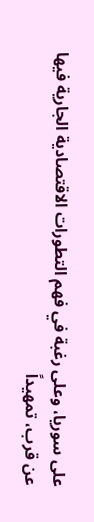على سوريا، وعلى رغبة في فهم التطورات الاقتصادية الجارية فيها عن قرب، تمهيداً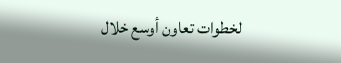لخطوات تعاون أوسع خلال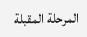المرحلة المقبلة